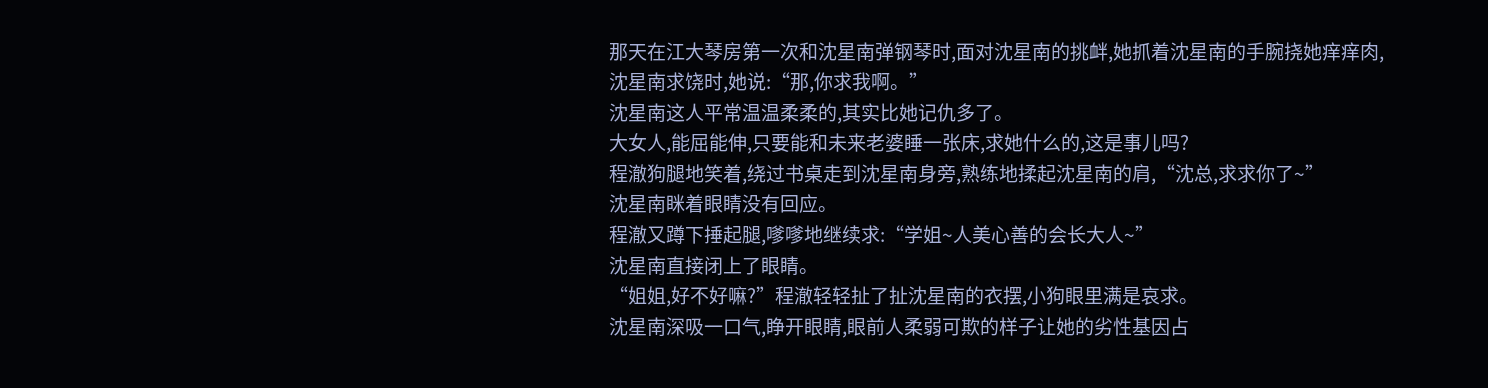那天在江大琴房第一次和沈星南弹钢琴时,面对沈星南的挑衅,她抓着沈星南的手腕挠她痒痒肉,沈星南求饶时,她说:“那,你求我啊。”
沈星南这人平常温温柔柔的,其实比她记仇多了。
大女人,能屈能伸,只要能和未来老婆睡一张床,求她什么的,这是事儿吗?
程澈狗腿地笑着,绕过书桌走到沈星南身旁,熟练地揉起沈星南的肩,“沈总,求求你了~”
沈星南眯着眼睛没有回应。
程澈又蹲下捶起腿,嗲嗲地继续求:“学姐~人美心善的会长大人~”
沈星南直接闭上了眼睛。
“姐姐,好不好嘛?”程澈轻轻扯了扯沈星南的衣摆,小狗眼里满是哀求。
沈星南深吸一口气,睁开眼睛,眼前人柔弱可欺的样子让她的劣性基因占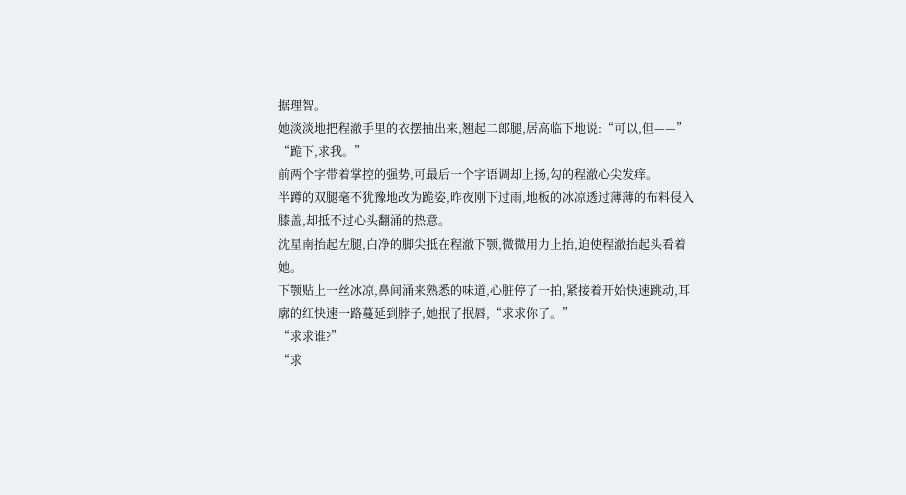据理智。
她淡淡地把程澈手里的衣摆抽出来,翘起二郎腿,居高临下地说:“可以,但——”
“跪下,求我。”
前两个字带着掌控的强势,可最后一个字语调却上扬,勾的程澈心尖发痒。
半蹲的双腿毫不犹豫地改为跪姿,昨夜刚下过雨,地板的冰凉透过薄薄的布料侵入膝盖,却抵不过心头翻涌的热意。
沈星南抬起左腿,白净的脚尖抵在程澈下颚,微微用力上抬,迫使程澈抬起头看着她。
下颚贴上一丝冰凉,鼻间涌来熟悉的味道,心脏停了一拍,紧接着开始快速跳动,耳廓的红快速一路蔓延到脖子,她抿了抿唇,“求求你了。”
“求求谁?”
“求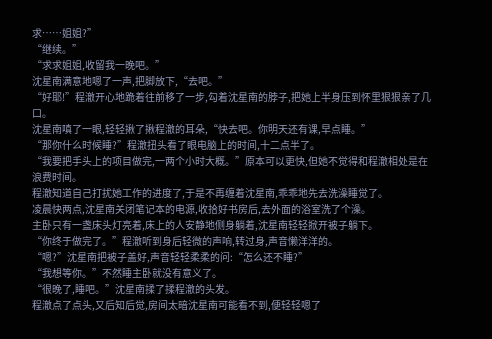求……姐姐?”
“继续。”
“求求姐姐,收留我一晚吧。”
沈星南满意地嗯了一声,把脚放下,“去吧。”
“好耶!”程澈开心地跪着往前移了一步,勾着沈星南的脖子,把她上半身压到怀里狠狠亲了几口。
沈星南嗔了一眼,轻轻揪了揪程澈的耳朵,“快去吧。你明天还有课,早点睡。”
“那你什么时候睡?”程澈扭头看了眼电脑上的时间,十二点半了。
“我要把手头上的项目做完,一两个小时大概。”原本可以更快,但她不觉得和程澈相处是在浪费时间。
程澈知道自己打扰她工作的进度了,于是不再缠着沈星南,乖乖地先去洗澡睡觉了。
凌晨快两点,沈星南关闭笔记本的电源,收拾好书房后,去外面的浴室洗了个澡。
主卧只有一盏床头灯亮着,床上的人安静地侧身躺着,沈星南轻轻掀开被子躺下。
“你终于做完了。”程澈听到身后轻微的声响,转过身,声音懒洋洋的。
“嗯?”沈星南把被子盖好,声音轻轻柔柔的问:“怎么还不睡?”
“我想等你。”不然睡主卧就没有意义了。
“很晚了,睡吧。”沈星南揉了揉程澈的头发。
程澈点了点头,又后知后觉,房间太暗沈星南可能看不到,便轻轻嗯了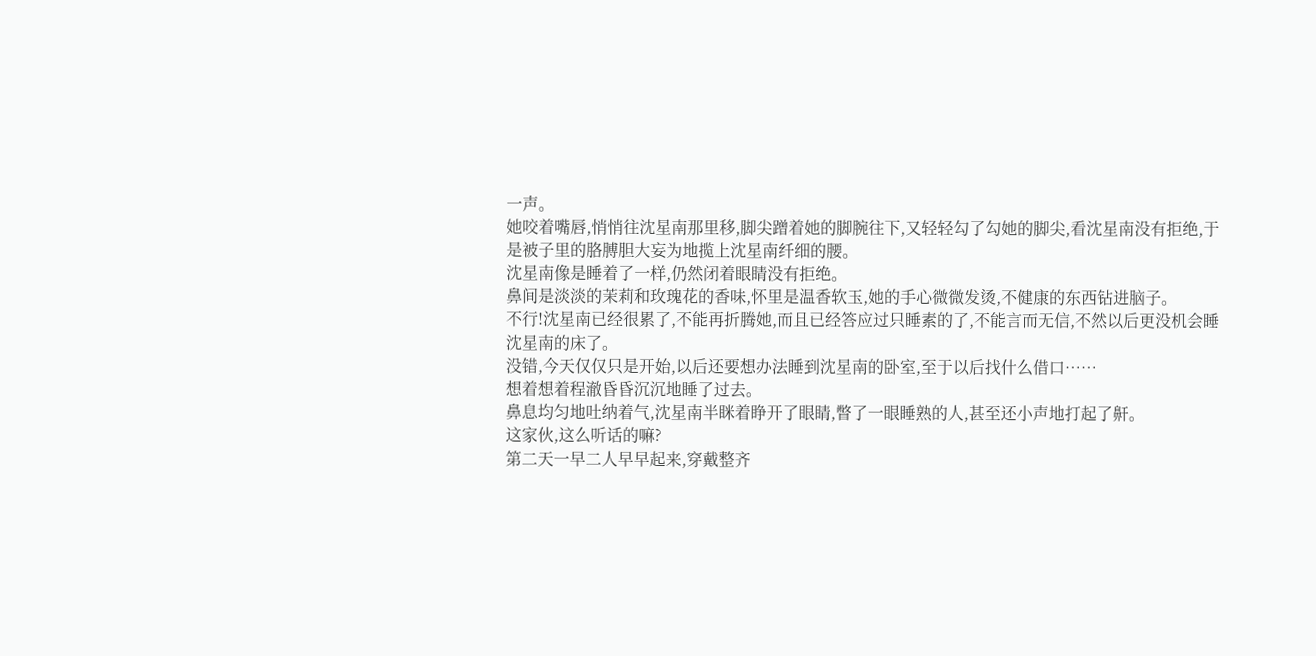一声。
她咬着嘴唇,悄悄往沈星南那里移,脚尖蹭着她的脚腕往下,又轻轻勾了勾她的脚尖,看沈星南没有拒绝,于是被子里的胳膊胆大妄为地揽上沈星南纤细的腰。
沈星南像是睡着了一样,仍然闭着眼睛没有拒绝。
鼻间是淡淡的茉莉和玫瑰花的香味,怀里是温香软玉,她的手心微微发烫,不健康的东西钻进脑子。
不行!沈星南已经很累了,不能再折腾她,而且已经答应过只睡素的了,不能言而无信,不然以后更没机会睡沈星南的床了。
没错,今天仅仅只是开始,以后还要想办法睡到沈星南的卧室,至于以后找什么借口……
想着想着程澈昏昏沉沉地睡了过去。
鼻息均匀地吐纳着气,沈星南半眯着睁开了眼睛,瞥了一眼睡熟的人,甚至还小声地打起了鼾。
这家伙,这么听话的嘛?
第二天一早二人早早起来,穿戴整齐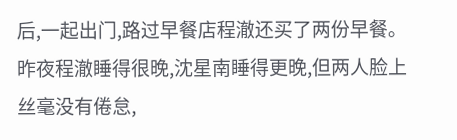后,一起出门,路过早餐店程澈还买了两份早餐。
昨夜程澈睡得很晚,沈星南睡得更晚,但两人脸上丝毫没有倦怠,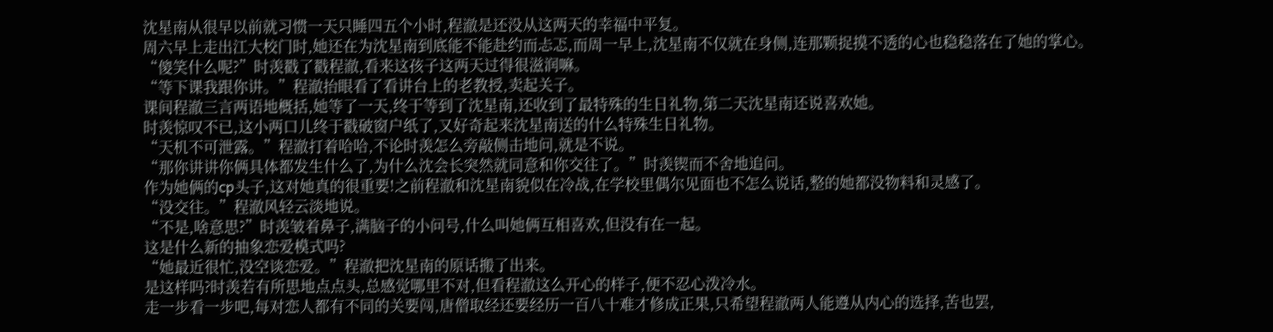沈星南从很早以前就习惯一天只睡四五个小时,程澈是还没从这两天的幸福中平复。
周六早上走出江大校门时,她还在为沈星南到底能不能赴约而忐忑,而周一早上,沈星南不仅就在身侧,连那颗捉摸不透的心也稳稳落在了她的掌心。
“傻笑什么呢?”时羡戳了戳程澈,看来这孩子这两天过得很滋润嘛。
“等下课我跟你讲。”程澈抬眼看了看讲台上的老教授,卖起关子。
课间程澈三言两语地概括,她等了一天,终于等到了沈星南,还收到了最特殊的生日礼物,第二天沈星南还说喜欢她。
时羡惊叹不已,这小两口儿终于戳破窗户纸了,又好奇起来沈星南送的什么特殊生日礼物。
“天机不可泄露。”程澈打着哈哈,不论时羡怎么旁敲侧击地问,就是不说。
“那你讲讲你俩具体都发生什么了,为什么沈会长突然就同意和你交往了。”时羡锲而不舍地追问。
作为她俩的cp头子,这对她真的很重要!之前程澈和沈星南貌似在冷战,在学校里偶尔见面也不怎么说话,整的她都没物料和灵感了。
“没交往。”程澈风轻云淡地说。
“不是,啥意思?”时羡皱着鼻子,满脑子的小问号,什么叫她俩互相喜欢,但没有在一起。
这是什么新的抽象恋爱模式吗?
“她最近很忙,没空谈恋爱。”程澈把沈星南的原话搬了出来。
是这样吗?时羡若有所思地点点头,总感觉哪里不对,但看程澈这么开心的样子,便不忍心泼冷水。
走一步看一步吧,每对恋人都有不同的关要闯,唐僧取经还要经历一百八十难才修成正果,只希望程澈两人能遵从内心的选择,苦也罢,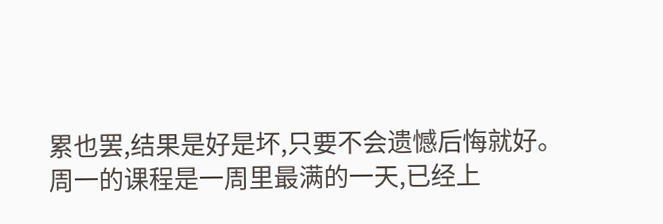累也罢,结果是好是坏,只要不会遗憾后悔就好。
周一的课程是一周里最满的一天,已经上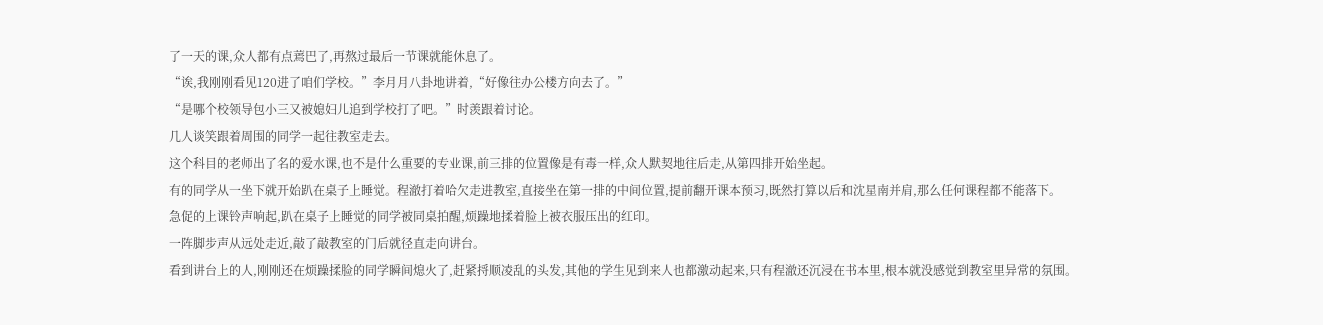了一天的课,众人都有点蔫巴了,再熬过最后一节课就能休息了。
“诶,我刚刚看见120进了咱们学校。”李月月八卦地讲着,“好像往办公楼方向去了。”
“是哪个校领导包小三又被媳妇儿追到学校打了吧。”时羡跟着讨论。
几人谈笑跟着周围的同学一起往教室走去。
这个科目的老师出了名的爱水课,也不是什么重要的专业课,前三排的位置像是有毒一样,众人默契地往后走,从第四排开始坐起。
有的同学从一坐下就开始趴在桌子上睡觉。程澈打着哈欠走进教室,直接坐在第一排的中间位置,提前翻开课本预习,既然打算以后和沈星南并肩,那么任何课程都不能落下。
急促的上课铃声响起,趴在桌子上睡觉的同学被同桌拍醒,烦躁地揉着脸上被衣服压出的红印。
一阵脚步声从远处走近,敲了敲教室的门后就径直走向讲台。
看到讲台上的人,刚刚还在烦躁揉脸的同学瞬间熄火了,赶紧捋顺凌乱的头发,其他的学生见到来人也都激动起来,只有程澈还沉浸在书本里,根本就没感觉到教室里异常的氛围。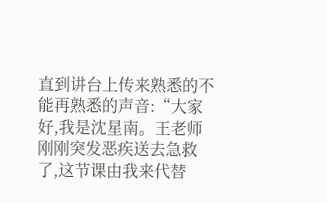直到讲台上传来熟悉的不能再熟悉的声音:“大家好,我是沈星南。王老师刚刚突发恶疾送去急救了,这节课由我来代替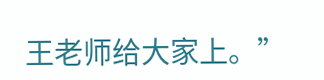王老师给大家上。”